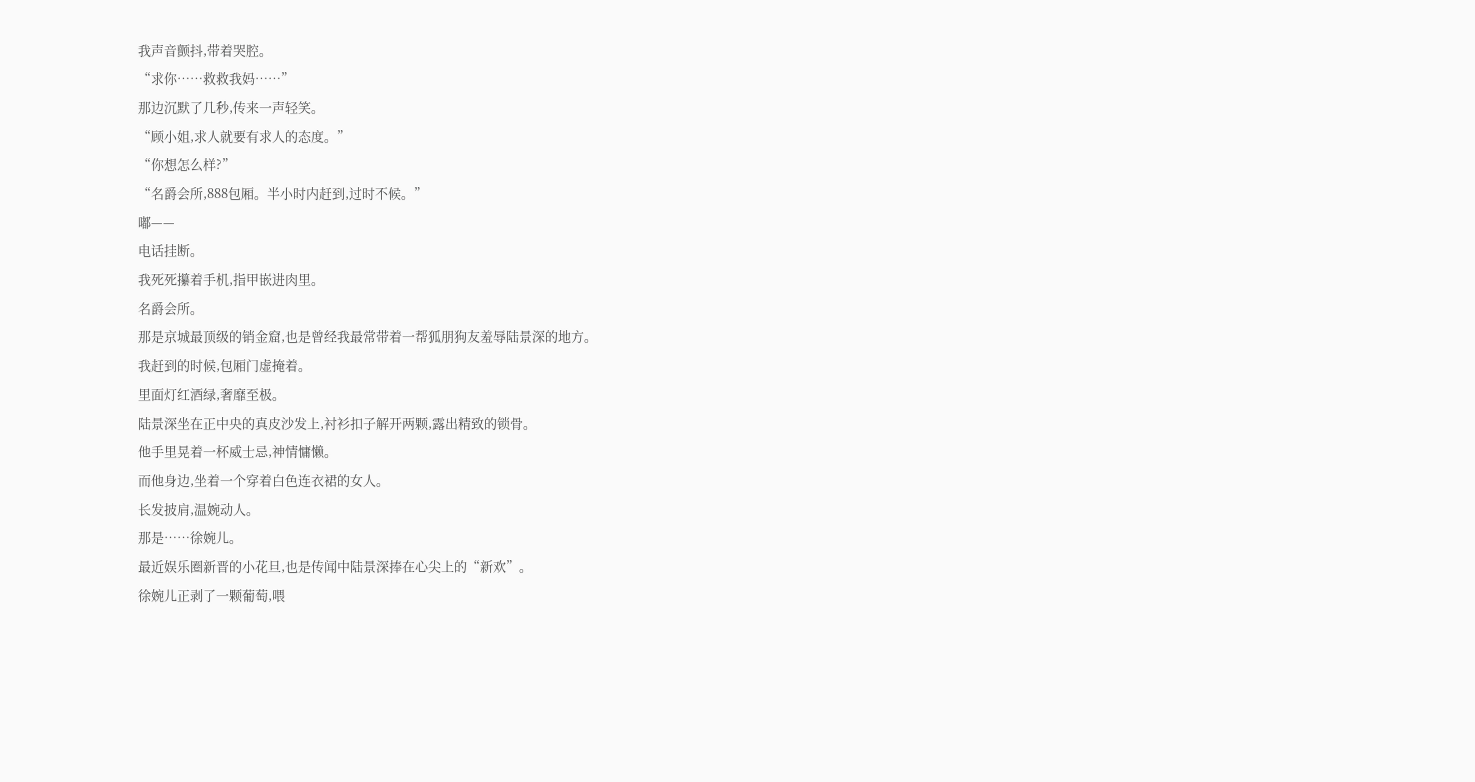我声音颤抖,带着哭腔。
“求你……救救我妈……”
那边沉默了几秒,传来一声轻笑。
“顾小姐,求人就要有求人的态度。”
“你想怎么样?”
“名爵会所,888包厢。半小时内赶到,过时不候。”
嘟——
电话挂断。
我死死攥着手机,指甲嵌进肉里。
名爵会所。
那是京城最顶级的销金窟,也是曾经我最常带着一帮狐朋狗友羞辱陆景深的地方。
我赶到的时候,包厢门虚掩着。
里面灯红酒绿,奢靡至极。
陆景深坐在正中央的真皮沙发上,衬衫扣子解开两颗,露出精致的锁骨。
他手里晃着一杯威士忌,神情慵懒。
而他身边,坐着一个穿着白色连衣裙的女人。
长发披肩,温婉动人。
那是……徐婉儿。
最近娱乐圈新晋的小花旦,也是传闻中陆景深捧在心尖上的“新欢”。
徐婉儿正剥了一颗葡萄,喂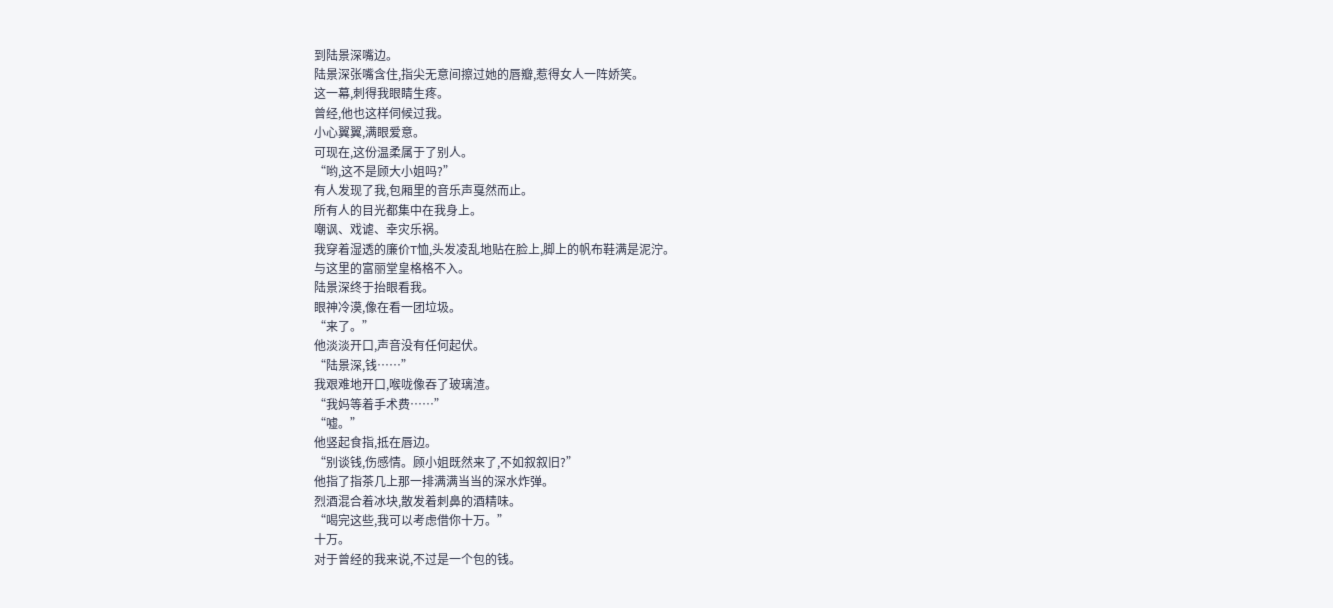到陆景深嘴边。
陆景深张嘴含住,指尖无意间擦过她的唇瓣,惹得女人一阵娇笑。
这一幕,刺得我眼睛生疼。
曾经,他也这样伺候过我。
小心翼翼,满眼爱意。
可现在,这份温柔属于了别人。
“哟,这不是顾大小姐吗?”
有人发现了我,包厢里的音乐声戛然而止。
所有人的目光都集中在我身上。
嘲讽、戏谑、幸灾乐祸。
我穿着湿透的廉价T恤,头发凌乱地贴在脸上,脚上的帆布鞋满是泥泞。
与这里的富丽堂皇格格不入。
陆景深终于抬眼看我。
眼神冷漠,像在看一团垃圾。
“来了。”
他淡淡开口,声音没有任何起伏。
“陆景深,钱……”
我艰难地开口,喉咙像吞了玻璃渣。
“我妈等着手术费……”
“嘘。”
他竖起食指,抵在唇边。
“别谈钱,伤感情。顾小姐既然来了,不如叙叙旧?”
他指了指茶几上那一排满满当当的深水炸弹。
烈酒混合着冰块,散发着刺鼻的酒精味。
“喝完这些,我可以考虑借你十万。”
十万。
对于曾经的我来说,不过是一个包的钱。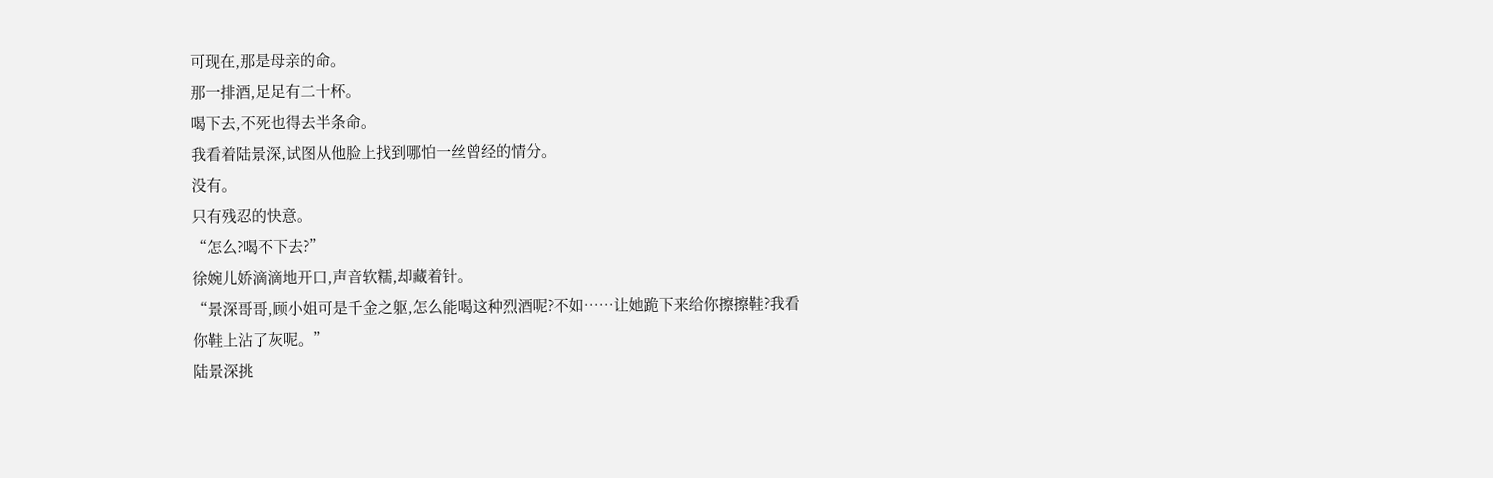可现在,那是母亲的命。
那一排酒,足足有二十杯。
喝下去,不死也得去半条命。
我看着陆景深,试图从他脸上找到哪怕一丝曾经的情分。
没有。
只有残忍的快意。
“怎么?喝不下去?”
徐婉儿娇滴滴地开口,声音软糯,却藏着针。
“景深哥哥,顾小姐可是千金之躯,怎么能喝这种烈酒呢?不如……让她跪下来给你擦擦鞋?我看你鞋上沾了灰呢。”
陆景深挑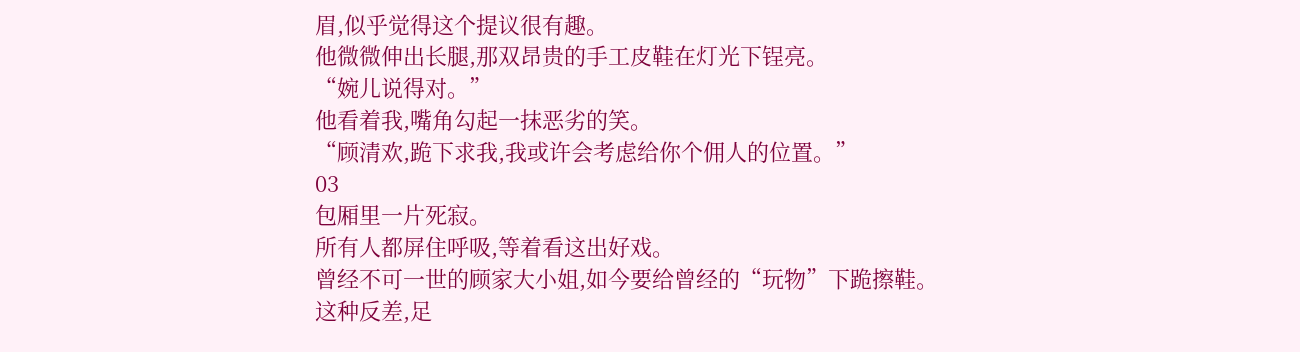眉,似乎觉得这个提议很有趣。
他微微伸出长腿,那双昂贵的手工皮鞋在灯光下锃亮。
“婉儿说得对。”
他看着我,嘴角勾起一抹恶劣的笑。
“顾清欢,跪下求我,我或许会考虑给你个佣人的位置。”
03
包厢里一片死寂。
所有人都屏住呼吸,等着看这出好戏。
曾经不可一世的顾家大小姐,如今要给曾经的“玩物”下跪擦鞋。
这种反差,足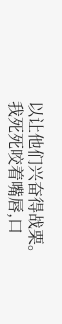以让他们兴奋得战栗。
我死死咬着嘴唇,口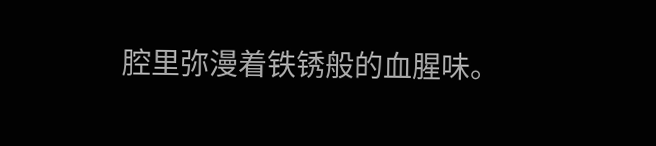腔里弥漫着铁锈般的血腥味。